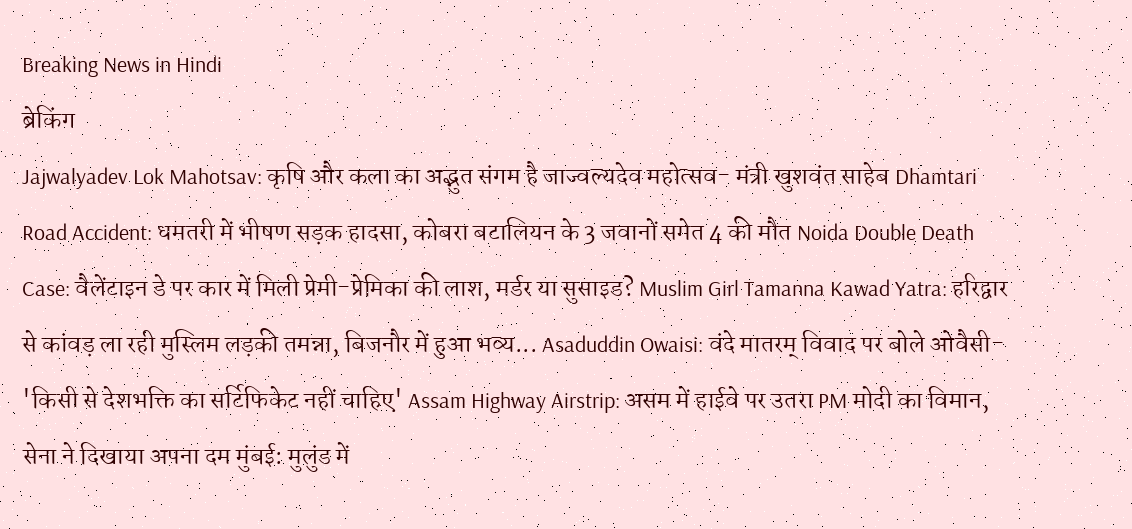Breaking News in Hindi
ब्रेकिंग
Jajwalyadev Lok Mahotsav: कृषि और कला का अद्भुत संगम है जाज्वल्यदेव महोत्सव- मंत्री खुशवंत साहेब Dhamtari Road Accident: धमतरी में भीषण सड़क हादसा, कोबरा बटालियन के 3 जवानों समेत 4 की मौत Noida Double Death Case: वैलेंटाइन डे पर कार में मिली प्रेमी-प्रेमिका की लाश, मर्डर या सुसाइड? Muslim Girl Tamanna Kawad Yatra: हरिद्वार से कांवड़ ला रही मुस्लिम लड़की तमन्ना, बिजनौर में हुआ भव्य... Asaduddin Owaisi: वंदे मातरम् विवाद पर बोले ओवैसी- 'किसी से देशभक्ति का सर्टिफिकेट नहीं चाहिए' Assam Highway Airstrip: असम में हाईवे पर उतरा PM मोदी का विमान, सेना ने दिखाया अपना दम मुंबई: मुलुंड में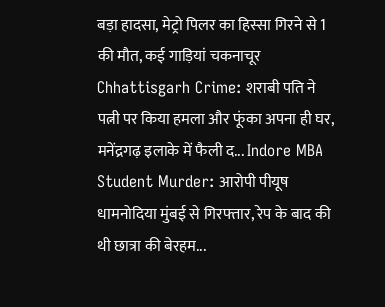बड़ा हादसा, मेट्रो पिलर का हिस्सा गिरने से 1 की मौत, कई गाड़ियां चकनाचूर Chhattisgarh Crime: शराबी पति ने पत्नी पर किया हमला और फूंका अपना ही घर, मनेंद्रगढ़ इलाके में फैली द... Indore MBA Student Murder: आरोपी पीयूष धामनोदिया मुंबई से गिरफ्तार, रेप के बाद की थी छात्रा की बेरहम...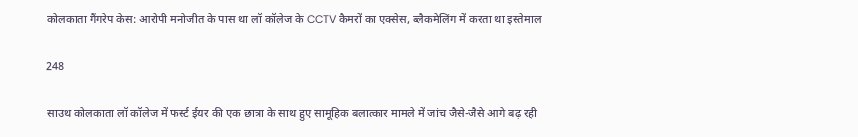कोलकाता गैंगरेप केस: आरोपी मनोजीत के पास था लॉ कॉलेज के CCTV कैमरों का एक्सेस, ब्लैकमेलिंग में करता था इस्तेमाल

248

साउथ कोलकाता लॉ कॉलेज में फर्स्ट ईयर की एक छात्रा के साथ हुए सामूहिक बलात्कार मामले में जांच जैसे-जैसे आगे बढ़ रही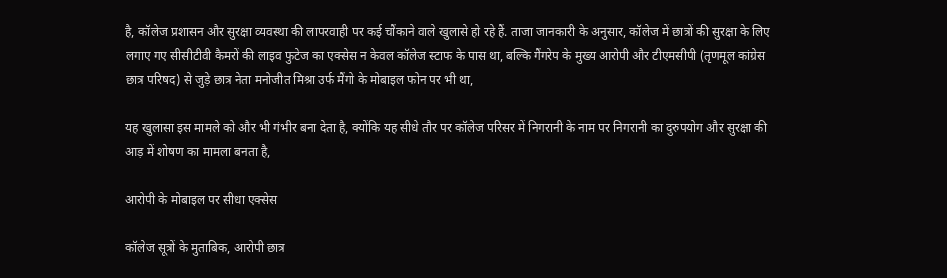है, कॉलेज प्रशासन और सुरक्षा व्यवस्था की लापरवाही पर कई चौंकाने वाले खुलासे हो रहे हैं. ताजा जानकारी के अनुसार, कॉलेज में छात्रों की सुरक्षा के लिए लगाए गए सीसीटीवी कैमरों की लाइव फुटेज का एक्सेस न केवल कॉलेज स्टाफ के पास था, बल्कि गैंगरेप के मुख्य आरोपी और टीएमसीपी (तृणमूल कांग्रेस छात्र परिषद) से जुड़े छात्र नेता मनोजीत मिश्रा उर्फ मैंगो के मोबाइल फोन पर भी था,

यह खुलासा इस मामले को और भी गंभीर बना देता है, क्योंकि यह सीधे तौर पर कॉलेज परिसर में निगरानी के नाम पर निगरानी का दुरुपयोग और सुरक्षा की आड़ में शोषण का मामला बनता है,

आरोपी के मोबाइल पर सीधा एक्सेस

कॉलेज सूत्रों के मुताबिक, आरोपी छात्र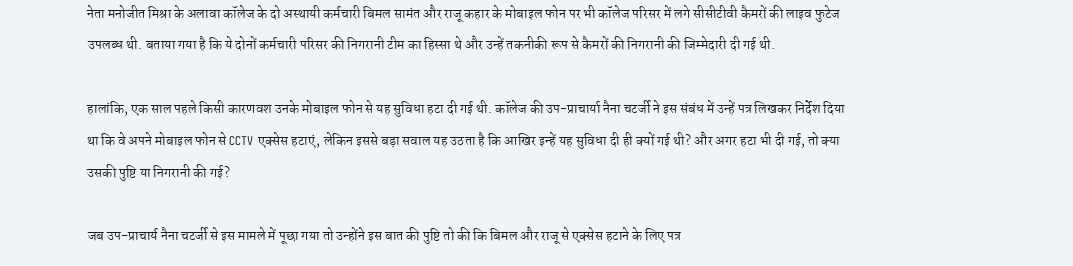नेता मनोजीत मिश्रा के अलावा कॉलेज के दो अस्थायी कर्मचारी बिमल सामंत और राजू कहार के मोबाइल फोन पर भी कॉलेज परिसर में लगे सीसीटीवी कैमरों की लाइव फुटेज उपलब्ध थी. बताया गया है कि ये दोनों कर्मचारी परिसर की निगरानी टीम का हिस्सा थे और उन्हें तकनीकी रूप से कैमरों की निगरानी की जिम्मेदारी दी गई थी.

हालांकि, एक साल पहले किसी कारणवश उनके मोबाइल फोन से यह सुविधा हटा दी गई थी. कॉलेज की उप-प्राचार्या नैना चटर्जी ने इस संबंध में उन्हें पत्र लिखकर निर्देश दिया था कि वे अपने मोबाइल फोन से CCTV एक्सेस हटाएं, लेकिन इससे बड़ा सवाल यह उठता है कि आखिर इन्हें यह सुविधा दी ही क्यों गई थी? और अगर हटा भी दी गई, तो क्या उसकी पुष्टि या निगरानी की गई?

जब उप-प्राचार्य नैना चटर्जी से इस मामले में पूछा गया तो उन्होंने इस बात की पुष्टि तो की कि बिमल और राजू से एक्सेस हटाने के लिए पत्र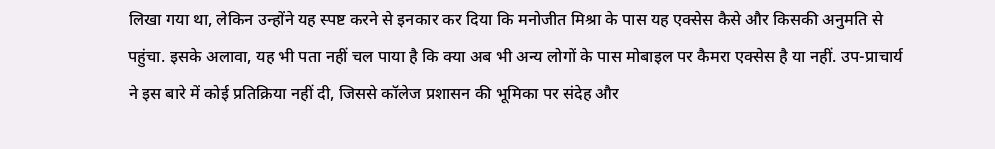लिखा गया था, लेकिन उन्होंने यह स्पष्ट करने से इनकार कर दिया कि मनोजीत मिश्रा के पास यह एक्सेस कैसे और किसकी अनुमति से पहुंचा. इसके अलावा, यह भी पता नहीं चल पाया है कि क्या अब भी अन्य लोगों के पास मोबाइल पर कैमरा एक्सेस है या नहीं. उप-प्राचार्य ने इस बारे में कोई प्रतिक्रिया नहीं दी, जिससे कॉलेज प्रशासन की भूमिका पर संदेह और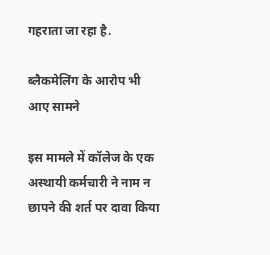गहराता जा रहा है.

ब्लैकमेलिंग के आरोप भी आए सामने

इस मामले में कॉलेज के एक अस्थायी कर्मचारी ने नाम न छापने की शर्त पर दावा किया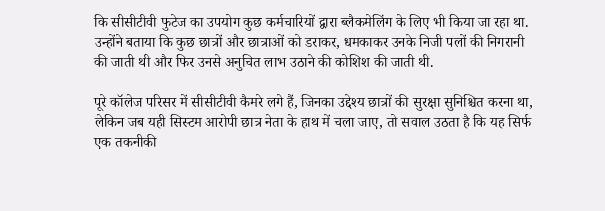कि सीसीटीवी फुटेज का उपयोग कुछ कर्मचारियों द्वारा ब्लैकमेलिंग के लिए भी किया जा रहा था. उन्होंने बताया कि कुछ छात्रों और छात्राओं को डराकर, धमकाकर उनके निजी पलों की निगरानी की जाती थी और फिर उनसे अनुचित लाभ उठाने की कोशिश की जाती थी.

पूरे कॉलेज परिसर में सीसीटीवी कैमरे लगे हैं, जिनका उद्देश्य छात्रों की सुरक्षा सुनिश्चित करना था, लेकिन जब यही सिस्टम आरोपी छात्र नेता के हाथ में चला जाए, तो सवाल उठता है कि यह सिर्फ एक तकनीकी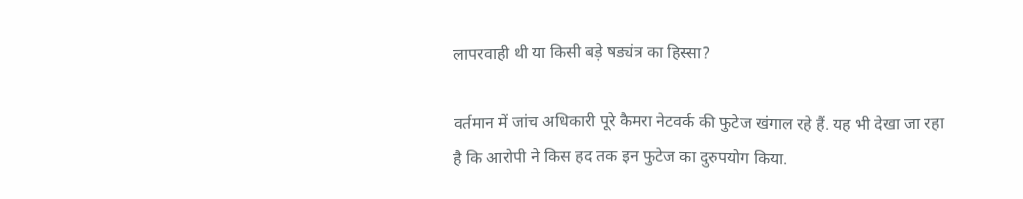लापरवाही थी या किसी बड़े षड्यंत्र का हिस्सा?

वर्तमान में जांच अधिकारी पूरे कैमरा नेटवर्क की फुटेज खंगाल रहे हैं. यह भी देखा जा रहा है कि आरोपी ने किस हद तक इन फुटेज का दुरुपयोग किया.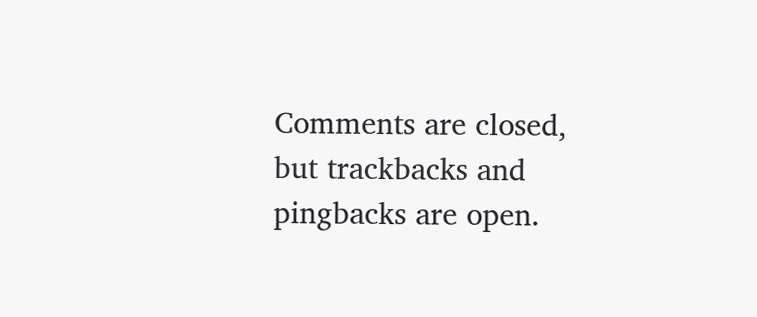Comments are closed, but trackbacks and pingbacks are open.